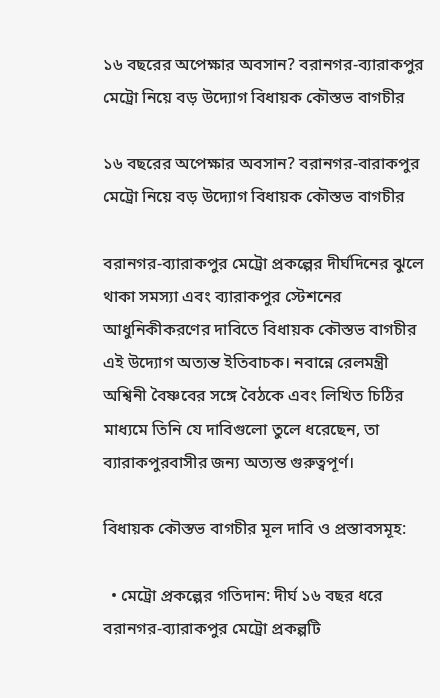১৬ বছরের অপেক্ষার অবসান? বরানগর-ব্যারাকপুর মেট্রো নিয়ে বড় উদ্যোগ বিধায়ক কৌস্তভ বাগচীর

১৬ বছরের অপেক্ষার অবসান? বরানগর-বারাকপুর মেট্রো নিয়ে বড় উদ্যোগ বিধায়ক কৌস্তভ বাগচীর

বরানগর-ব্যারাকপুর মেট্রো প্রকল্পের দীর্ঘদিনের ঝুলে থাকা সমস্যা এবং ব্যারাকপুর স্টেশনের আধুনিকীকরণের দাবিতে বিধায়ক কৌস্তভ বাগচীর এই উদ্যোগ অত্যন্ত ইতিবাচক। নবান্নে রেলমন্ত্রী অশ্বিনী বৈষ্ণবের সঙ্গে বৈঠকে এবং লিখিত চিঠির মাধ্যমে তিনি যে দাবিগুলো তুলে ধরেছেন, তা ব্যারাকপুরবাসীর জন্য অত্যন্ত গুরুত্বপূর্ণ।

বিধায়ক কৌস্তভ বাগচীর মূল দাবি ও প্রস্তাবসমূহ:

  • মেট্রো প্রকল্পের গতিদান: দীর্ঘ ১৬ বছর ধরে বরানগর-ব্যারাকপুর মেট্রো প্রকল্পটি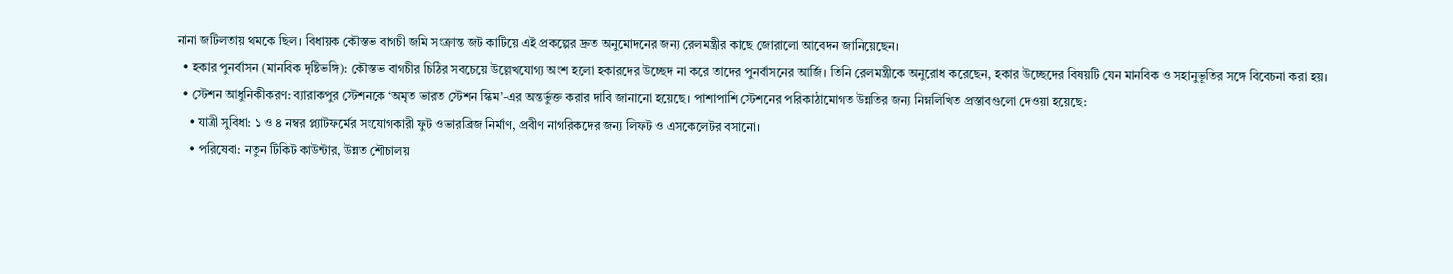নানা জটিলতায় থমকে ছিল। বিধায়ক কৌস্তভ বাগচী জমি সংক্রান্ত জট কাটিয়ে এই প্রকল্পের দ্রুত অনুমোদনের জন্য রেলমন্ত্রীর কাছে জোরালো আবেদন জানিয়েছেন।
  • হকার পুনর্বাসন (মানবিক দৃষ্টিভঙ্গি): কৌস্তভ বাগচীর চিঠির সবচেয়ে উল্লেখযোগ্য অংশ হলো হকারদের উচ্ছেদ না করে তাদের পুনর্বাসনের আর্জি। তিনি রেলমন্ত্রীকে অনুরোধ করেছেন, হকার উচ্ছেদের বিষয়টি যেন মানবিক ও সহানুভূতির সঙ্গে বিবেচনা করা হয়।
  • স্টেশন আধুনিকীকরণ: ব্যারাকপুর স্টেশনকে ‘অমৃত ভারত স্টেশন স্কিম’-এর অন্তর্ভুক্ত করার দাবি জানানো হয়েছে। পাশাপাশি স্টেশনের পরিকাঠামোগত উন্নতির জন্য নিম্নলিখিত প্রস্তাবগুলো দেওয়া হয়েছে:
    • যাত্রী সুবিধা: ১ ও ৪ নম্বর প্ল্যাটফর্মের সংযোগকারী ফুট ওভারব্রিজ নির্মাণ, প্রবীণ নাগরিকদের জন্য লিফট ও এসকেলেটর বসানো।
    • পরিষেবা: নতুন টিকিট কাউন্টার, উন্নত শৌচালয়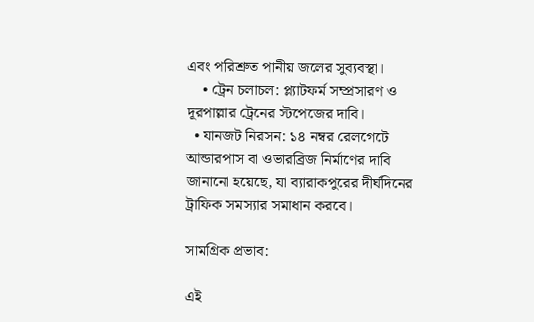এবং পরিশ্রুত পানীয় জলের সুব্যবস্থা।
    • ট্রেন চলাচল: প্ল্যাটফর্ম সম্প্রসারণ ও দূরপাল্লার ট্রেনের স্টপেজের দাবি।
  • যানজট নিরসন: ১৪ নম্বর রেলগেটে আন্ডারপাস বা ওভারব্রিজ নির্মাণের দাবি জানানো হয়েছে, যা ব্যারাকপুরের দীর্ঘদিনের ট্রাফিক সমস্যার সমাধান করবে।

সামগ্রিক প্রভাব:

এই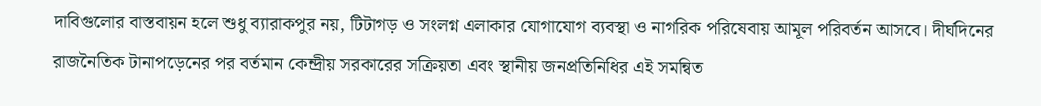দাবিগুলোর বাস্তবায়ন হলে শুধু ব্যারাকপুর নয়, টিটাগড় ও সংলগ্ন এলাকার যোগাযোগ ব্যবস্থা ও নাগরিক পরিষেবায় আমূল পরিবর্তন আসবে। দীর্ঘদিনের রাজনৈতিক টানাপড়েনের পর বর্তমান কেন্দ্রীয় সরকারের সক্রিয়তা এবং স্থানীয় জনপ্রতিনিধির এই সমন্বিত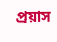প্রয়াস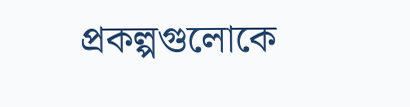প্রকল্পগুলোকে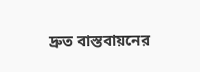দ্রুত বাস্তবায়নের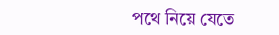পথে নিয়ে যেতে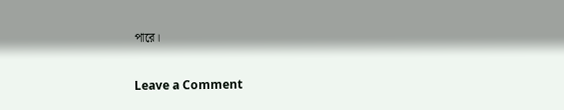পারে।

Leave a Comment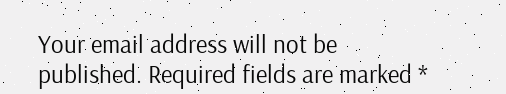Your email address will not be published. Required fields are marked *